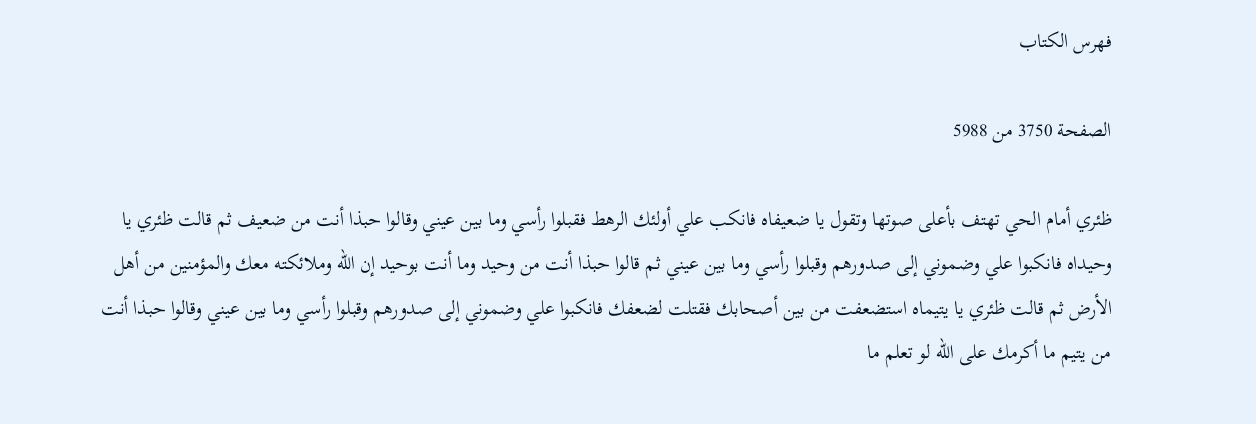فهرس الكتاب

الصفحة 3750 من 5988

ظئري أمام الحي تهتف بأعلى صوتها وتقول يا ضعيفاه فانكب علي أولئك الرهط فقبلوا رأسي وما بين عيني وقالوا حبذا أنت من ضعيف ثم قالت ظئري يا وحيداه فانكبوا علي وضموني إلى صدورهم وقبلوا رأسي وما بين عيني ثم قالوا حبذا أنت من وحيد وما أنت بوحيد إن الله وملائكته معك والمؤمنين من أهل الأرض ثم قالت ظئري يا يتيماه استضعفت من بين أصحابك فقتلت لضعفك فانكبوا علي وضموني إلى صدورهم وقبلوا رأسي وما بين عيني وقالوا حبذا أنت من يتيم ما أكرمك على الله لو تعلم ما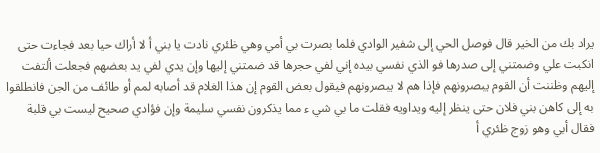يراد بك من الخير قال فوصل الحي إلى شفير الوادي فلما بصرت بي أمي وهي ظئري نادت يا بني أ لا أراك حيا بعد فجاءت حتى انكبت علي وضمتني إلى صدرها فو الذي نفسي بيده إني لفي حجرها قد ضمتني إليها وإن يدي لفي يد بعضهم فجعلت ألتفت إليهم وظننت أن القوم يبصرونهم فإذا هم لا يبصرونهم فيقول بعض القوم إن هذا الغلام قد أصابه لمم أو طائف من الجن فانطلقوا به إلى كاهن بني فلان حتى ينظر إليه ويداويه فقلت ما بي شي ء مما يذكرون نفسي سليمة وإن فؤادي صحيح ليست بي قلبة فقال أبي وهو زوج ظئري أ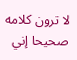لا ترون كلامه صحيحا إني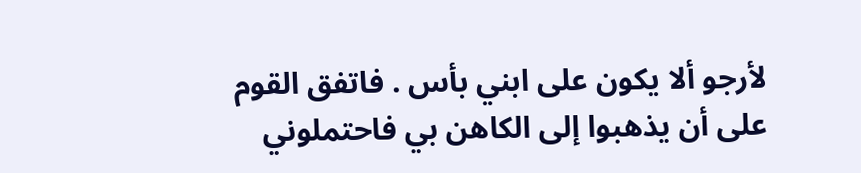لأرجو ألا يكون على ابني بأس . فاتفق القوم على أن يذهبوا إلى الكاهن بي فاحتملوني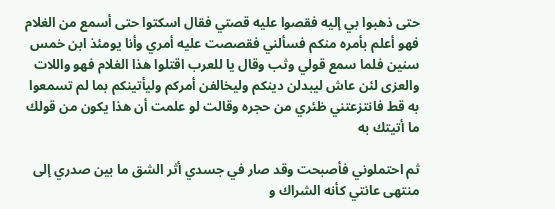حتى ذهبوا بي إليه فقصوا عليه قصتي فقال اسكتوا حتى أسمع من الغلام فهو أعلم بأمره منكم فسألني فقصصت عليه أمري وأنا يومئذ ابن خمس سنين فلما سمع قولي وثب وقال يا للعرب اقتلوا هذا الغلام فهو واللات والعزى لئن عاش ليبدلن دينكم وليخالفن أمركم وليأتينكم بما لم تسمعوا به قط فانتزعتني ظئري من حجره وقالت لو علمت أن هذا يكون من قولك ما أتيتك به

ثم احتملوني فأصبحت وقد صار في جسدي أثر الشق ما بين صدري إلى منتهى عانتي كأنه الشراك و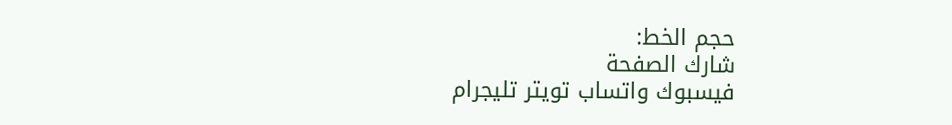حجم الخط:
شارك الصفحة
فيسبوك واتساب تويتر تليجرام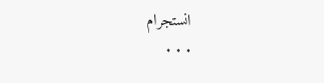انستجرام
. . .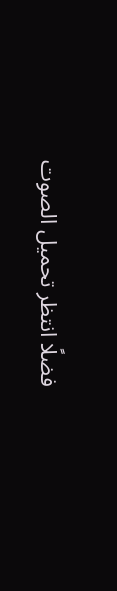فضلًا انتظر تحميل الصوت